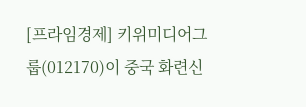[프라임경제] 키위미디어그룹(012170)이 중국 화련신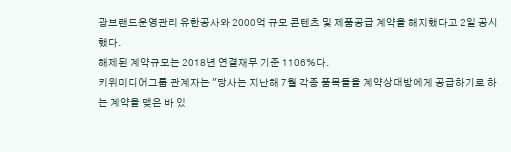광브랜드운영관리 유한공사와 2000억 규모 콘텐츠 및 제품공급 계약을 해지했다고 2일 공시했다.
해제된 계약규모는 2018년 연결재무 기준 1106%다.
키위미디어그룹 관계자는 "당사는 지난해 7월 각종 품목들을 계약상대방에게 공급하기로 하는 계약을 맺은 바 있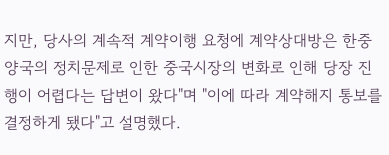지만, 당사의 계속적 계약이행 요청에 계약상대방은 한중 양국의 정치문제로 인한 중국시장의 변화로 인해 당장 진행이 어렵다는 답변이 왔다"며 "이에 따라 계약해지 통보를 결정하게 됐다"고 설명했다.